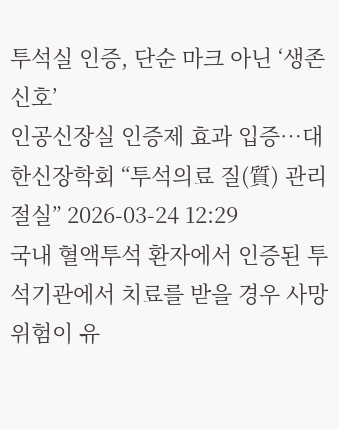투석실 인증, 단순 마크 아닌 ‘생존 신호’
인공신장실 인증제 효과 입증…대한신장학회 “투석의료 질(質) 관리 절실” 2026-03-24 12:29
국내 혈액투석 환자에서 인증된 투석기관에서 치료를 받을 경우 사망 위험이 유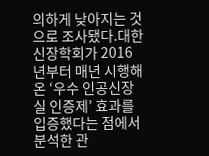의하게 낮아지는 것으로 조사됐다.대한신장학회가 2016년부터 매년 시행해 온 ‘우수 인공신장실 인증제’ 효과를 입증했다는 점에서 분석한 관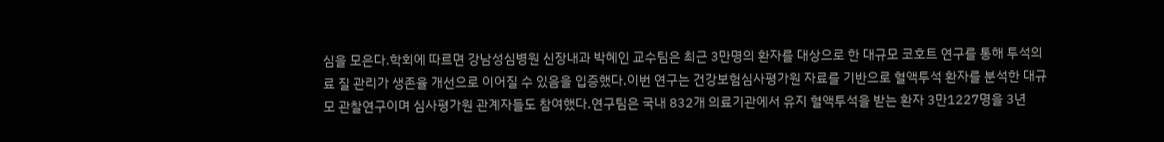심을 모은다.학회에 따르면 강남성심병원 신장내과 박혜인 교수팀은 최근 3만명의 환자를 대상으로 한 대규모 코호트 연구를 통해 투석의료 질 관리가 생존율 개선으로 이어질 수 있음을 입증했다.이번 연구는 건강보험심사평가원 자료를 기반으로 혈액투석 환자를 분석한 대규모 관찰연구이며 심사평가원 관계자들도 참여했다.연구팀은 국내 832개 의료기관에서 유지 혈액투석을 받는 환자 3만1227명을 3년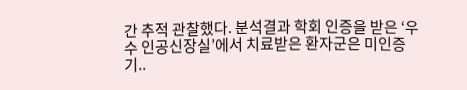간 추적 관찰했다. 분석결과 학회 인증을 받은 ‘우수 인공신장실’에서 치료받은 환자군은 미인증 기..